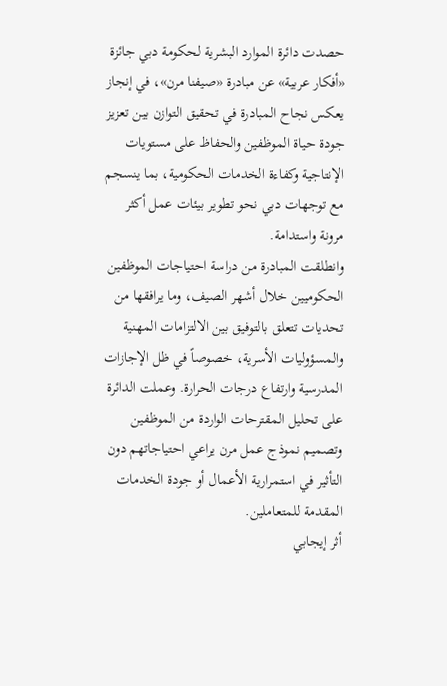حصدت دائرة الموارد البشرية لحكومة دبي جائزة «أفكار عربية» عن مبادرة «صيفنا مرن»، في إنجاز يعكس نجاح المبادرة في تحقيق التوازن بين تعزيز جودة حياة الموظفين والحفاظ على مستويات الإنتاجية وكفاءة الخدمات الحكومية، بما ينسجم مع توجهات دبي نحو تطوير بيئات عمل أكثر مرونة واستدامة.
وانطلقت المبادرة من دراسة احتياجات الموظفين الحكوميين خلال أشهر الصيف، وما يرافقها من تحديات تتعلق بالتوفيق بين الالتزامات المهنية والمسؤوليات الأسرية، خصوصاً في ظل الإجازات المدرسية وارتفاع درجات الحرارة. وعملت الدائرة على تحليل المقترحات الواردة من الموظفين وتصميم نموذج عمل مرن يراعي احتياجاتهم دون التأثير في استمرارية الأعمال أو جودة الخدمات المقدمة للمتعاملين.
أثر إيجابي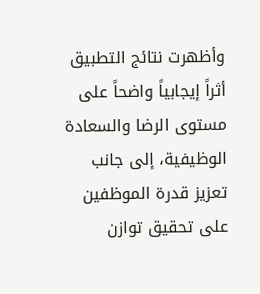وأظهرت نتائج التطبيق أثراً إيجابياً واضحاً على مستوى الرضا والسعادة الوظيفية، إلى جانب تعزيز قدرة الموظفين على تحقيق توازن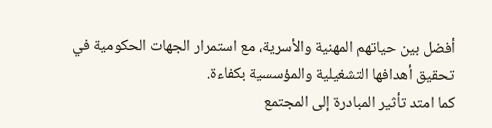أفضل بين حياتهم المهنية والأسرية، مع استمرار الجهات الحكومية في تحقيق أهدافها التشغيلية والمؤسسية بكفاءة.
كما امتد تأثير المبادرة إلى المجتمع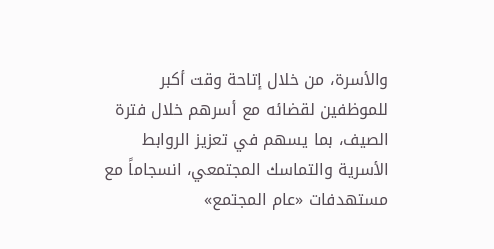والأسرة، من خلال إتاحة وقت أكبر للموظفين لقضائه مع أسرهم خلال فترة الصيف، بما يسهم في تعزيز الروابط الأسرية والتماسك المجتمعي، انسجاماً مع مستهدفات «عام المجتمع»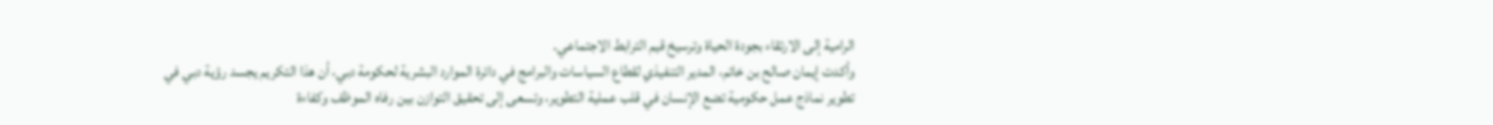الرامية إلى الارتقاء بجودة الحياة وترسيخ قيم الترابط الاجتماعي.
وأكدت إيمان صالح بن خاتم، المدير التنفيذي لقطاع السياسات والبرامج في دائرة الموارد البشرية لحكومة دبي، أن هذا التكريم يجسد رؤية دبي في تطوير نماذج عمل حكومية تضع الإنسان في قلب عملية التطوير، وتسعى إلى تحقيق التوازن بين رفاه الموظف وكفاءة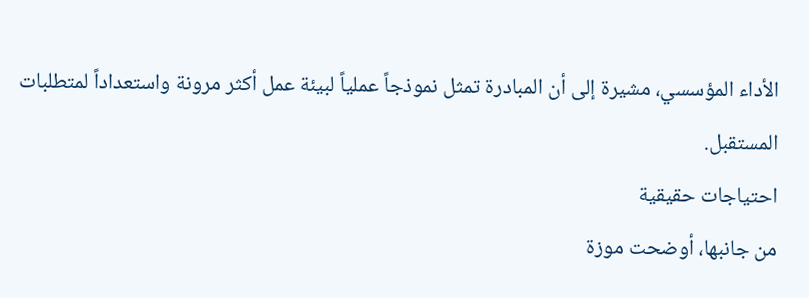الأداء المؤسسي، مشيرة إلى أن المبادرة تمثل نموذجاً عملياً لبيئة عمل أكثر مرونة واستعداداً لمتطلبات المستقبل.
احتياجات حقيقية
من جانبها، أوضحت موزة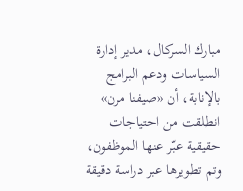مبارك السركال، مدير إدارة السياسات ودعم البرامج بالإنابة، أن «صيفنا مرن» انطلقت من احتياجات حقيقية عبّر عنها الموظفون، وتم تطويرها عبر دراسة دقيقة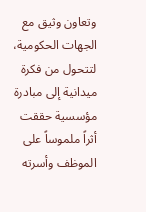وتعاون وثيق مع الجهات الحكومية، لتتحول من فكرة ميدانية إلى مبادرة مؤسسية حققت أثراً ملموساً على الموظف وأسرته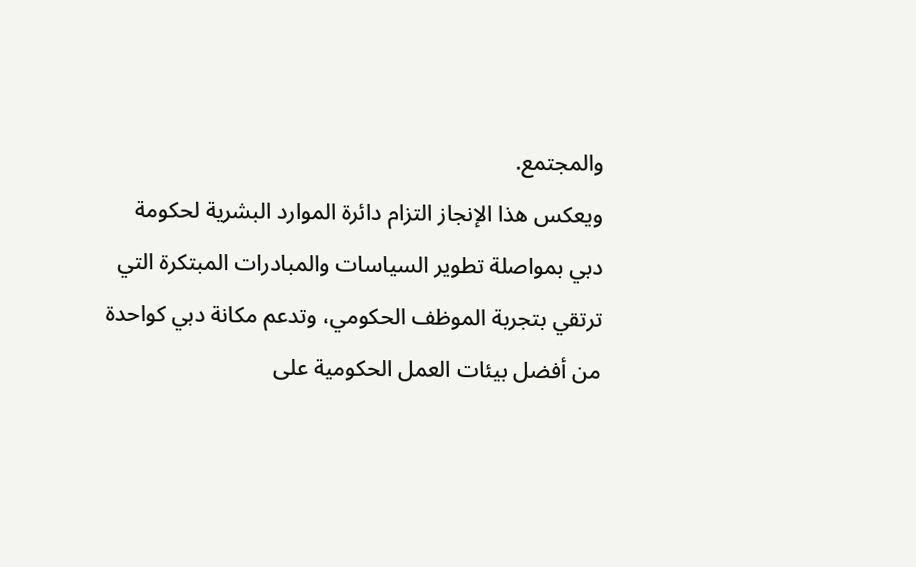والمجتمع.
ويعكس هذا الإنجاز التزام دائرة الموارد البشرية لحكومة دبي بمواصلة تطوير السياسات والمبادرات المبتكرة التي ترتقي بتجربة الموظف الحكومي، وتدعم مكانة دبي كواحدة من أفضل بيئات العمل الحكومية على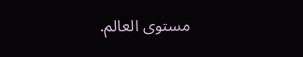مستوى العالم.